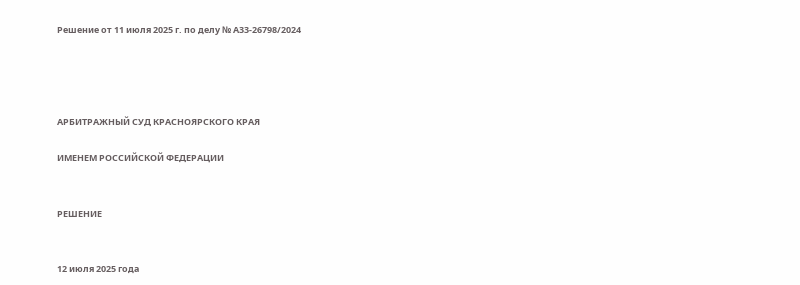Решение от 11 июля 2025 г. по делу № А33-26798/2024




АРБИТРАЖНЫЙ СУД КРАСНОЯРСКОГО КРАЯ

ИМЕНЕМ РОССИЙСКОЙ ФЕДЕРАЦИИ


РЕШЕНИЕ


12 июля 2025 года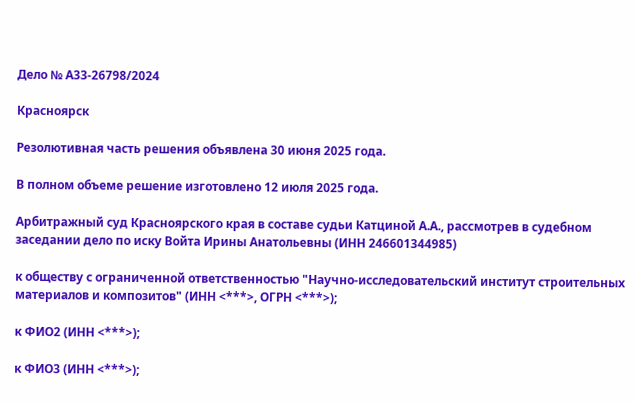Дело № А33-26798/2024

Красноярск

Резолютивная часть решения объявлена 30 июня 2025 года.

В полном объеме решение изготовлено 12 июля 2025 года.

Арбитражный суд Красноярского края в составе судьи Катциной А.А., рассмотрев в судебном заседании дело по иску Войта Ирины Анатольевны (ИНН 246601344985)

к обществу с ограниченной ответственностью "Научно-исследовательский институт строительных материалов и композитов" (ИНН <***>, ОГРН <***>);

к ФИО2 (ИНН <***>);

к ФИО3 (ИНН <***>);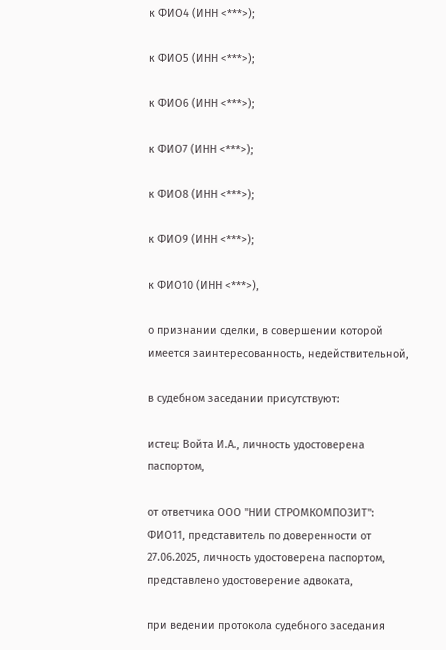к ФИО4 (ИНН <***>);

к ФИО5 (ИНН <***>);

к ФИО6 (ИНН <***>);

к ФИО7 (ИНН <***>);

к ФИО8 (ИНН <***>);

к ФИО9 (ИНН <***>);

к ФИО10 (ИНН <***>),

о признании сделки, в совершении которой имеется заинтересованность, недействительной,

в судебном заседании присутствуют:

истец: Войта И.А., личность удостоверена паспортом,

от ответчика ООО "НИИ СТРОМКОМПОЗИТ": ФИО11, представитель по доверенности от 27.06.2025, личность удостоверена паспортом, представлено удостоверение адвоката,

при ведении протокола судебного заседания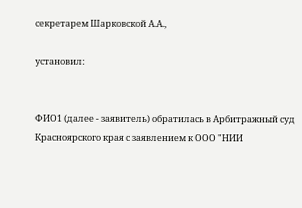секретарем Шарковской А.А.,

установил:


ФИО1 (далее - заявитель) обратилась в Арбитражный суд Красноярского края с заявлением к ООО "НИИ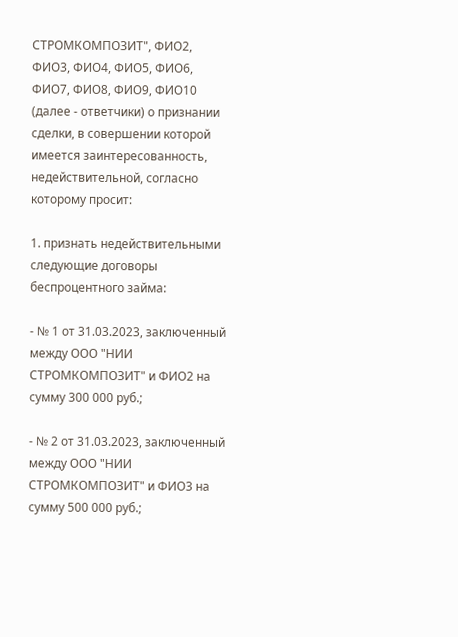СТРОМКОМПОЗИТ", ФИО2, ФИО3, ФИО4, ФИО5, ФИО6, ФИО7, ФИО8, ФИО9, ФИО10 (далее - ответчики) о признании сделки, в совершении которой имеется заинтересованность, недействительной, согласно которому просит:

1. признать недействительными следующие договоры беспроцентного займа:

- № 1 от 31.03.2023, заключенный между ООО "НИИ СТРОМКОМПОЗИТ" и ФИО2 на сумму 300 000 руб.;

- № 2 от 31.03.2023, заключенный между ООО "НИИ СТРОМКОМПОЗИТ" и ФИО3 на сумму 500 000 руб.;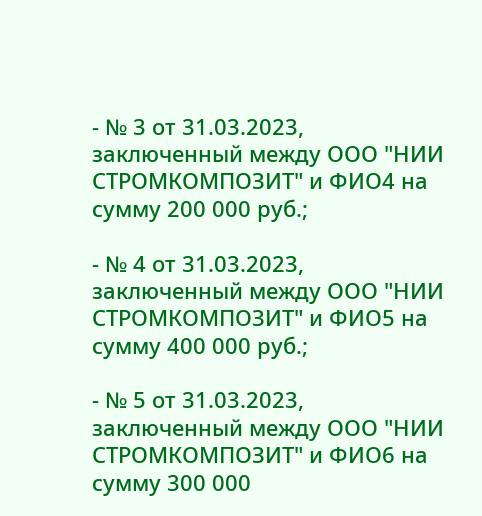- № 3 от 31.03.2023, заключенный между ООО "НИИ СТРОМКОМПОЗИТ" и ФИО4 на сумму 200 000 руб.;

- № 4 от 31.03.2023, заключенный между ООО "НИИ СТРОМКОМПОЗИТ" и ФИО5 на сумму 400 000 руб.;

- № 5 от 31.03.2023, заключенный между ООО "НИИ СТРОМКОМПОЗИТ" и ФИО6 на сумму 300 000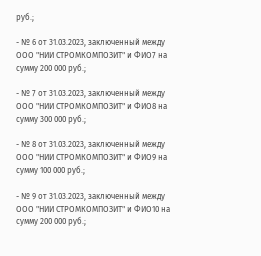руб.;

- № 6 от 31.03.2023, заключенный между ООО "НИИ СТРОМКОМПОЗИТ" и ФИО7 на сумму 200 000 руб.;

- № 7 от 31.03.2023, заключенный между ООО "НИИ СТРОМКОМПОЗИТ" и ФИО8 на сумму 300 000 руб.;

- № 8 от 31.03.2023, заключенный между ООО "НИИ СТРОМКОМПОЗИТ" и ФИО9 на сумму 100 000 руб.;

- № 9 от 31.03.2023, заключенный между ООО "НИИ СТРОМКОМПОЗИТ" и ФИО10 на сумму 200 000 руб.;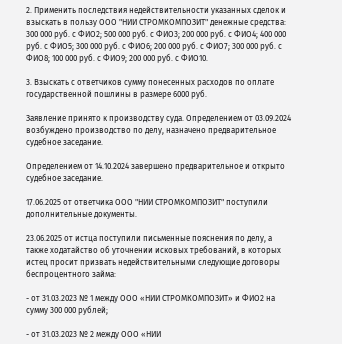2. Применить последствия недействительности указанных сделок и взыскать в пользу ООО "НИИ СТРОМКОМПОЗИТ" денежные средства: 300 000 руб. с ФИО2; 500 000 руб. с ФИО3; 200 000 руб. с ФИО4; 400 000 руб. с ФИО5; 300 000 руб. с ФИО6; 200 000 руб. с ФИО7; 300 000 руб. с ФИО8; 100 000 руб. с ФИО9; 200 000 руб. с ФИО10.

3. Взыскать с ответчиков сумму понесенных расходов по оплате государственной пошлины в размере 6000 руб.

Заявление принято к производству суда. Определением от 03.09.2024 возбуждено производство по делу, назначено предварительное судебное заседание.

Определением от 14.10.2024 завершено предварительное и открыто судебное заседание.

17.06.2025 от ответчика ООО "НИИ СТРОМКОМПОЗИТ" поступили дополнительные документы.

23.06.2025 от истца поступили письменные пояснения по делу, а также ходатайство об уточнении исковых требований, в которых истец просит призвать недействительными следующие договоры беспроцентного займа:

- от 31.03.2023 № 1 между ООО «НИИ СТРОМКОМПОЗИТ» и ФИО2 на сумму 300 000 рублей;

- от 31.03.2023 № 2 между ООО «НИИ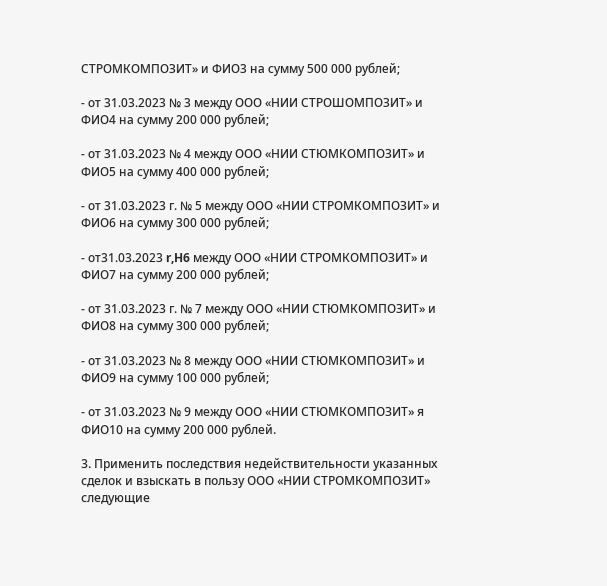СТРОМКОМПОЗИТ» и ФИО3 на сумму 500 000 рублей;

- от 31.03.2023 № 3 между ООО «НИИ СТРОШОМПОЗИТ» и ФИО4 на сумму 200 000 рублей;

- от 31.03.2023 № 4 между ООО «НИИ СТЮМКОМПОЗИТ» и ФИО5 на сумму 400 000 рублей;

- от 31.03.2023 г. № 5 между ООО «НИИ СТРОМКОМПОЗИТ» и ФИО6 на сумму 300 000 рублей;

- от31.03.2023 r,H6 между ООО «НИИ СТРОМКОМПОЗИТ» и ФИО7 на сумму 200 000 рублей;

- от 31.03.2023 г. № 7 между ООО «НИИ СТЮМКОМПОЗИТ» и ФИО8 на сумму 300 000 рублей;

- от 31.03.2023 № 8 между ООО «НИИ СТЮМКОМПОЗИТ» и ФИО9 на сумму 100 000 рублей;

- от 31.03.2023 № 9 между ООО «НИИ СТЮМКОМПОЗИТ» я ФИО10 на сумму 200 000 рублей.

3. Применить последствия недействительности указанных сделок и взыскать в пользу ООО «НИИ СТРОМКОМПОЗИТ» следующие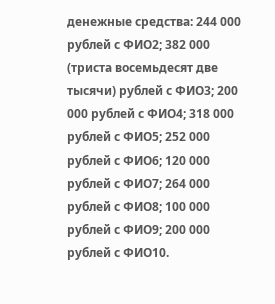денежные средства: 244 000 рублей с ФИО2; 382 000 (триста восемьдесят две тысячи) рублей с ФИО3; 200 000 рублей с ФИО4; 318 000 рублей с ФИО5; 252 000 рублей с ФИО6; 120 000 рублей с ФИО7; 264 000 рублей с ФИО8; 100 000 рублей с ФИО9; 200 000 рублей с ФИО10.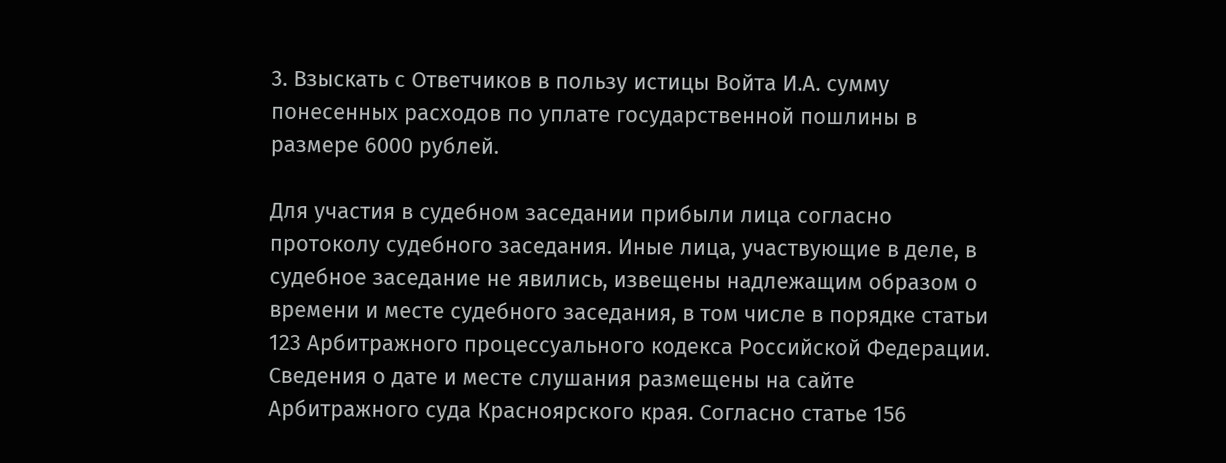3. Взыскать с Ответчиков в пользу истицы Войта И.А. сумму понесенных расходов по уплате государственной пошлины в размере 6000 рублей.

Для участия в судебном заседании прибыли лица согласно протоколу судебного заседания. Иные лица, участвующие в деле, в судебное заседание не явились, извещены надлежащим образом о времени и месте судебного заседания, в том числе в порядке статьи 123 Арбитражного процессуального кодекса Российской Федерации. Сведения о дате и месте слушания размещены на сайте Арбитражного суда Красноярского края. Согласно статье 156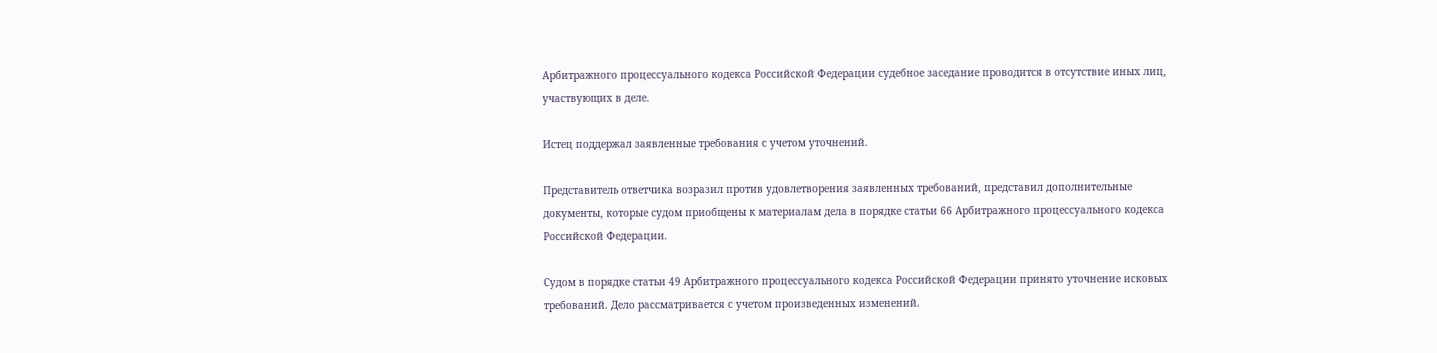Арбитражного процессуального кодекса Российской Федерации судебное заседание проводится в отсутствие иных лиц, участвующих в деле.

Истец поддержал заявленные требования с учетом уточнений.

Представитель ответчика возразил против удовлетворения заявленных требований, представил дополнительные документы, которые судом приобщены к материалам дела в порядке статьи 66 Арбитражного процессуального кодекса Российской Федерации.

Судом в порядке статьи 49 Арбитражного процессуального кодекса Российской Федерации принято уточнение исковых требований. Дело рассматривается с учетом произведенных изменений.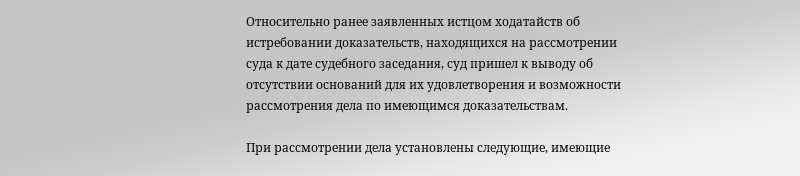Относительно ранее заявленных истцом ходатайств об истребовании доказательств, находящихся на рассмотрении суда к дате судебного заседания, суд пришел к выводу об отсутствии оснований для их удовлетворения и возможности рассмотрения дела по имеющимся доказательствам.

При рассмотрении дела установлены следующие, имеющие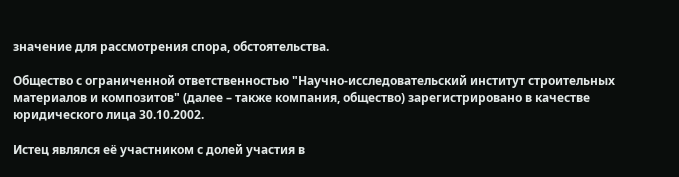значение для рассмотрения спора, обстоятельства.

Общество с ограниченной ответственностью "Научно-исследовательский институт строительных материалов и композитов" (далее – также компания, общество) зарегистрировано в качестве юридического лица 30.10.2002.

Истец являлся её участником с долей участия в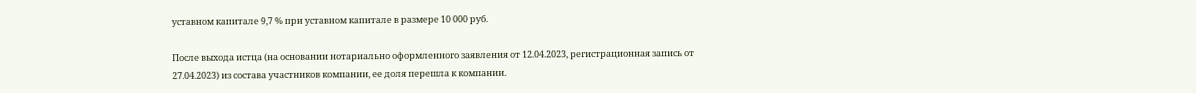уставном капитале 9,7 % при уставном капитале в размере 10 000 руб.

После выхода истца (на основании нотариально оформленного заявления от 12.04.2023, регистрационная запись от 27.04.2023) из состава участников компании, ее доля перешла к компании.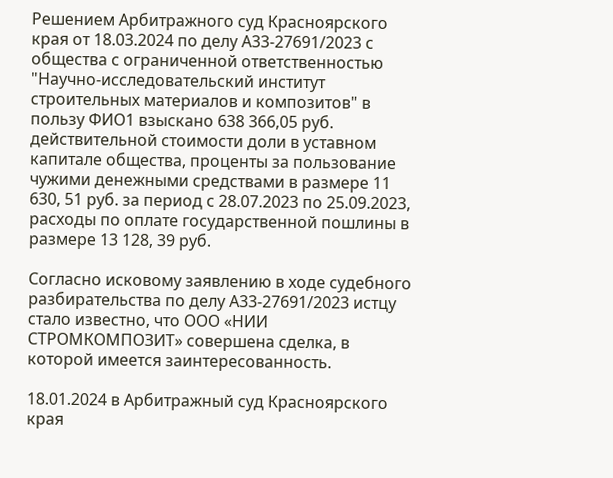Решением Арбитражного суд Красноярского края от 18.03.2024 по делу А33-27691/2023 с общества с ограниченной ответственностью "Научно-исследовательский институт строительных материалов и композитов" в пользу ФИО1 взыскано 638 366,05 руб. действительной стоимости доли в уставном капитале общества, проценты за пользование чужими денежными средствами в размере 11 630, 51 руб. за период с 28.07.2023 по 25.09.2023, расходы по оплате государственной пошлины в размере 13 128, 39 руб.

Согласно исковому заявлению в ходе судебного разбирательства по делу А33-27691/2023 истцу стало известно, что ООО «НИИ СТРОМКОМПОЗИТ» совершена сделка, в которой имеется заинтересованность.

18.01.2024 в Арбитражный суд Красноярского края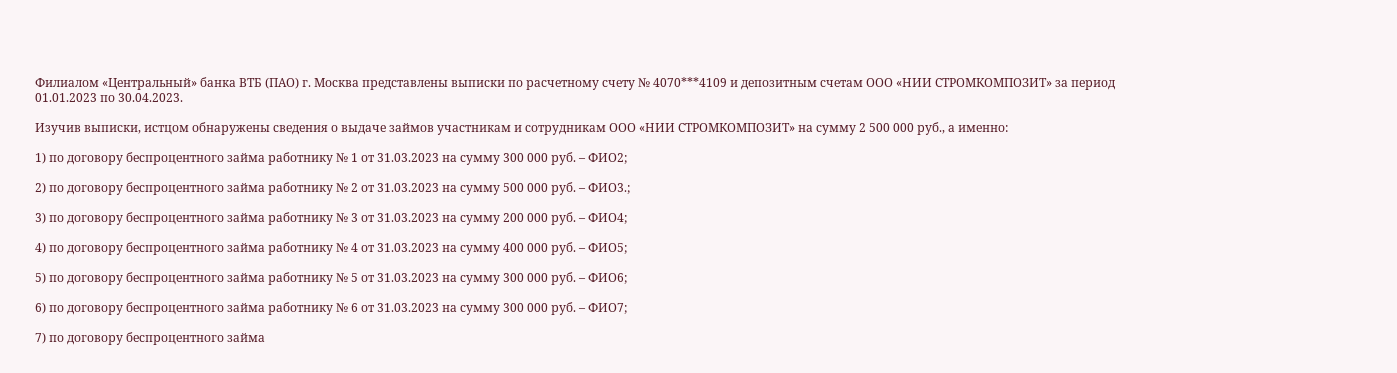Филиалом «Центральный» банка ВТБ (ПАО) г. Москва представлены выписки по расчетному счету № 4070***4109 и депозитным счетам ООО «НИИ СТРОМКОМПОЗИТ» за период 01.01.2023 по 30.04.2023.

Изучив выписки, истцом обнаружены сведения о выдаче займов участникам и сотрудникам ООО «НИИ СТРОМКОМПОЗИТ» на сумму 2 500 000 руб., а именно:

1) по договору беспроцентного займа работнику № 1 от 31.03.2023 на сумму 300 000 руб. – ФИО2;

2) по договору беспроцентного займа работнику № 2 от 31.03.2023 на сумму 500 000 руб. – ФИО3.;

3) по договору беспроцентного займа работнику № 3 от 31.03.2023 на сумму 200 000 руб. – ФИО4;

4) по договору беспроцентного займа работнику № 4 от 31.03.2023 на сумму 400 000 руб. – ФИО5;

5) по договору беспроцентного займа работнику № 5 от 31.03.2023 на сумму 300 000 руб. – ФИО6;

6) по договору беспроцентного займа работнику № 6 от 31.03.2023 на сумму 300 000 руб. – ФИО7;

7) по договору беспроцентного займа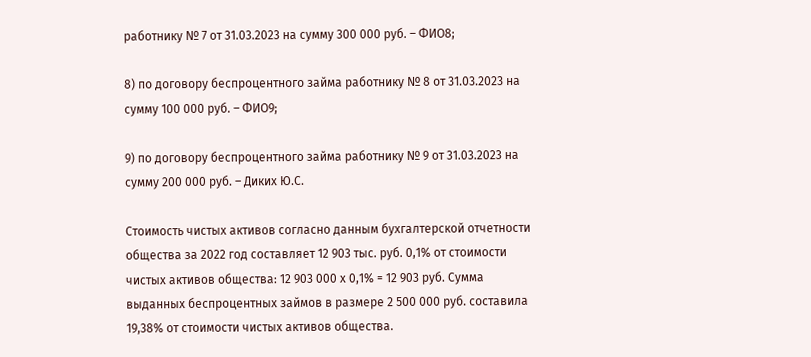работнику № 7 от 31.03.2023 на сумму 300 000 руб. – ФИО8;

8) по договору беспроцентного займа работнику № 8 от 31.03.2023 на сумму 100 000 руб. – ФИО9;

9) по договору беспроцентного займа работнику № 9 от 31.03.2023 на сумму 200 000 руб. – Диких Ю.С.

Стоимость чистых активов согласно данным бухгалтерской отчетности общества за 2022 год составляет 12 903 тыс. руб. 0,1% от стоимости чистых активов общества: 12 903 000 х 0,1% = 12 903 руб. Сумма выданных беспроцентных займов в размере 2 500 000 руб. составила 19,38% от стоимости чистых активов общества.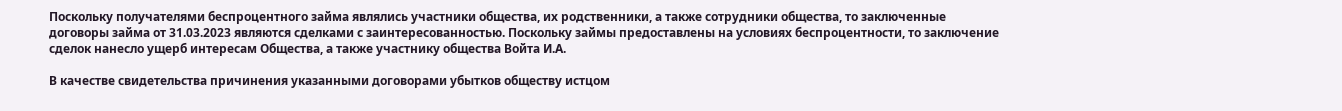Поскольку получателями беспроцентного займа являлись участники общества, их родственники, а также сотрудники общества, то заключенные договоры займа от 31.03.2023 являются сделками с заинтересованностью. Поскольку займы предоставлены на условиях беспроцентности, то заключение сделок нанесло ущерб интересам Общества, а также участнику общества Войта И.А.

В качестве свидетельства причинения указанными договорами убытков обществу истцом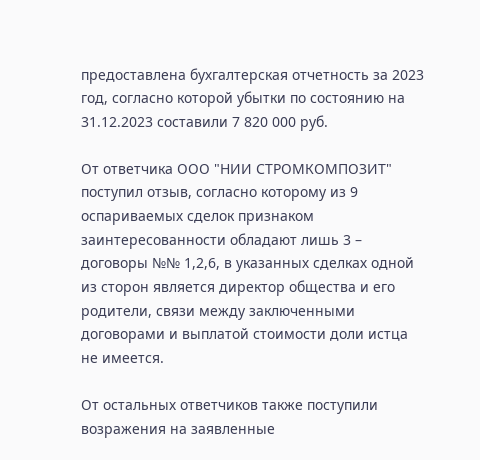предоставлена бухгалтерская отчетность за 2023 год, согласно которой убытки по состоянию на 31.12.2023 составили 7 820 000 руб.

От ответчика ООО "НИИ СТРОМКОМПОЗИТ" поступил отзыв, согласно которому из 9 оспариваемых сделок признаком заинтересованности обладают лишь 3 – договоры №№ 1,2,6, в указанных сделках одной из сторон является директор общества и его родители, связи между заключенными договорами и выплатой стоимости доли истца не имеется.

От остальных ответчиков также поступили возражения на заявленные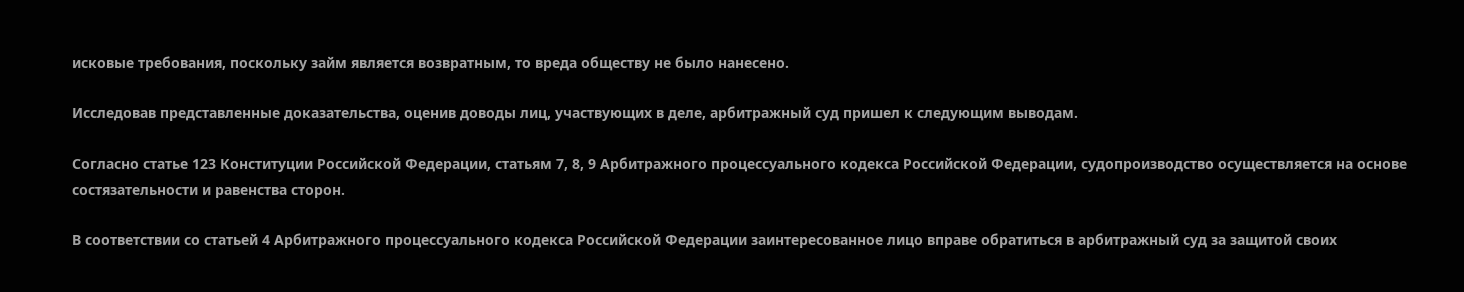исковые требования, поскольку займ является возвратным, то вреда обществу не было нанесено.

Исследовав представленные доказательства, оценив доводы лиц, участвующих в деле, арбитражный суд пришел к следующим выводам.

Согласно статье 123 Конституции Российской Федерации, статьям 7, 8, 9 Арбитражного процессуального кодекса Российской Федерации, судопроизводство осуществляется на основе состязательности и равенства сторон.

В соответствии со статьей 4 Арбитражного процессуального кодекса Российской Федерации заинтересованное лицо вправе обратиться в арбитражный суд за защитой своих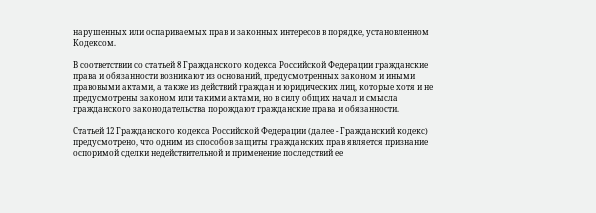нарушенных или оспариваемых прав и законных интересов в порядке, установленном Кодексом.

В соответствии со статьей 8 Гражданского кодекса Российской Федерации гражданские права и обязанности возникают из оснований, предусмотренных законом и иными правовыми актами, а также из действий граждан и юридических лиц, которые хотя и не предусмотрены законом или такими актами, но в силу общих начал и смысла гражданского законодательства порождают гражданские права и обязанности.

Статьей 12 Гражданского кодекса Российской Федерации (далее - Гражданский кодекс) предусмотрено, что одним из способов защиты гражданских прав является признание оспоримой сделки недействительной и применение последствий ее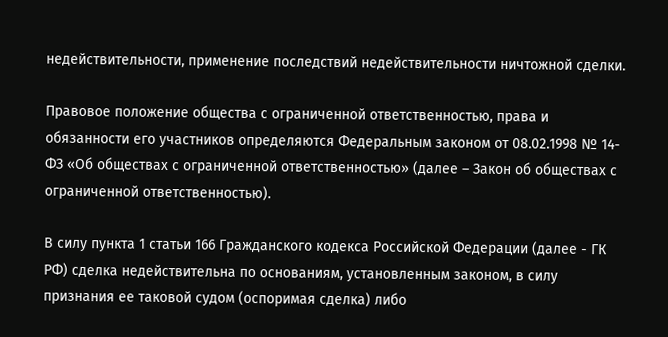недействительности, применение последствий недействительности ничтожной сделки.

Правовое положение общества с ограниченной ответственностью, права и обязанности его участников определяются Федеральным законом от 08.02.1998 № 14-ФЗ «Об обществах с ограниченной ответственностью» (далее – Закон об обществах с ограниченной ответственностью).

В силу пункта 1 статьи 166 Гражданского кодекса Российской Федерации (далее - ГК РФ) сделка недействительна по основаниям, установленным законом, в силу признания ее таковой судом (оспоримая сделка) либо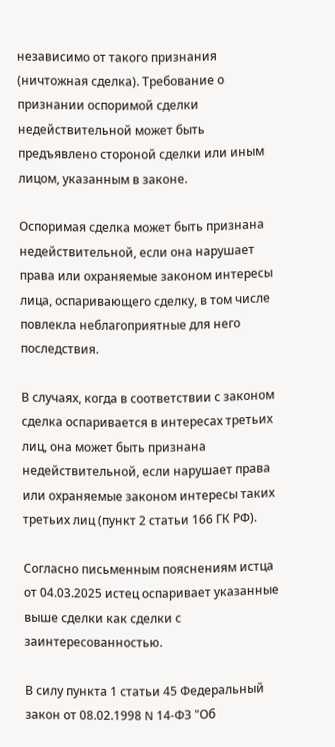независимо от такого признания (ничтожная сделка). Требование о признании оспоримой сделки недействительной может быть предъявлено стороной сделки или иным лицом, указанным в законе.

Оспоримая сделка может быть признана недействительной, если она нарушает права или охраняемые законом интересы лица, оспаривающего сделку, в том числе повлекла неблагоприятные для него последствия.

В случаях, когда в соответствии с законом сделка оспаривается в интересах третьих лиц, она может быть признана недействительной, если нарушает права или охраняемые законом интересы таких третьих лиц (пункт 2 статьи 166 ГК РФ).

Согласно письменным пояснениям истца от 04.03.2025 истец оспаривает указанные выше сделки как сделки с заинтересованностью.

В силу пункта 1 статьи 45 Федеральный закон от 08.02.1998 N 14-ФЗ "Об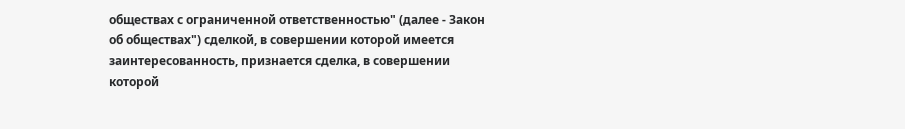обществах с ограниченной ответственностью" (далее - Закон об обществах") сделкой, в совершении которой имеется заинтересованность, признается сделка, в совершении которой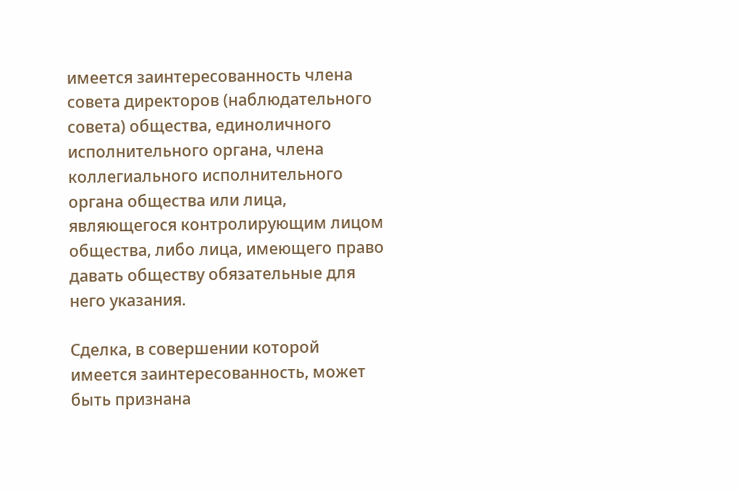имеется заинтересованность члена совета директоров (наблюдательного совета) общества, единоличного исполнительного органа, члена коллегиального исполнительного органа общества или лица, являющегося контролирующим лицом общества, либо лица, имеющего право давать обществу обязательные для него указания.

Сделка, в совершении которой имеется заинтересованность, может быть признана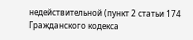недействительной (пункт 2 статьи 174 Гражданского кодекса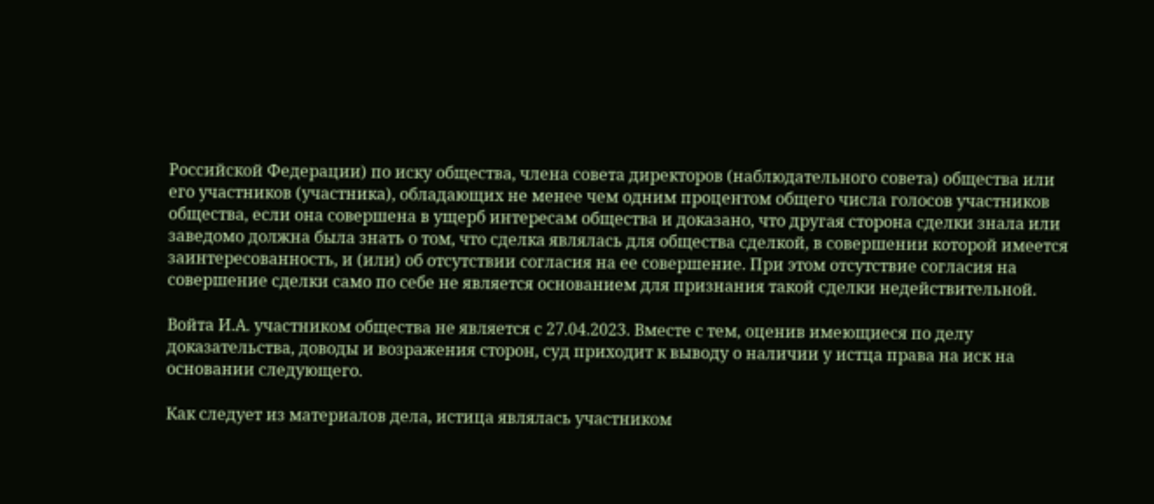Российской Федерации) по иску общества, члена совета директоров (наблюдательного совета) общества или его участников (участника), обладающих не менее чем одним процентом общего числа голосов участников общества, если она совершена в ущерб интересам общества и доказано, что другая сторона сделки знала или заведомо должна была знать о том, что сделка являлась для общества сделкой, в совершении которой имеется заинтересованность, и (или) об отсутствии согласия на ее совершение. При этом отсутствие согласия на совершение сделки само по себе не является основанием для признания такой сделки недействительной.

Войта И.А. участником общества не является с 27.04.2023. Вместе с тем, оценив имеющиеся по делу доказательства, доводы и возражения сторон, суд приходит к выводу о наличии у истца права на иск на основании следующего.

Как следует из материалов дела, истица являлась участником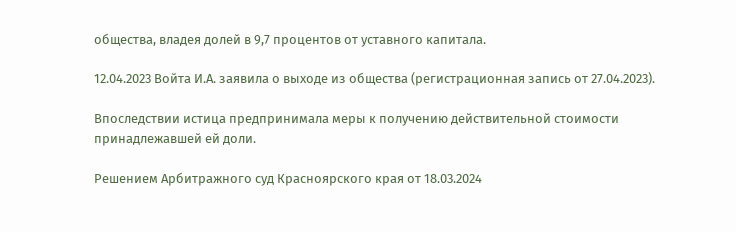общества, владея долей в 9,7 процентов от уставного капитала.

12.04.2023 Войта И.А. заявила о выходе из общества (регистрационная запись от 27.04.2023).

Впоследствии истица предпринимала меры к получению действительной стоимости принадлежавшей ей доли.

Решением Арбитражного суд Красноярского края от 18.03.2024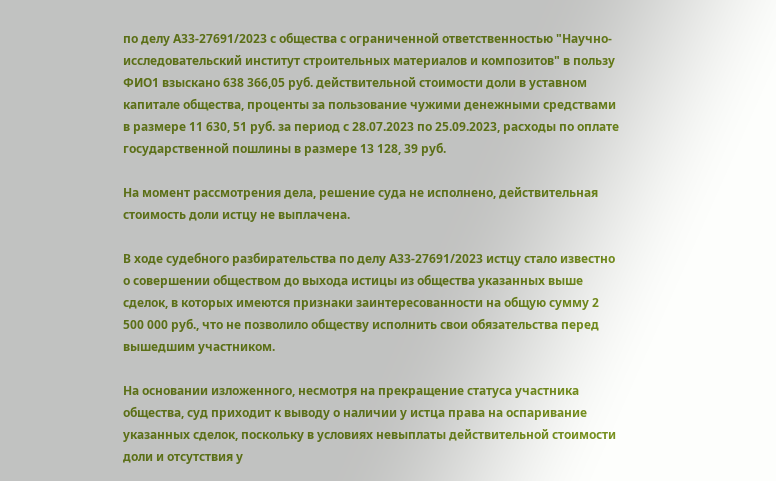по делу А33-27691/2023 с общества с ограниченной ответственностью "Научно-исследовательский институт строительных материалов и композитов" в пользу ФИО1 взыскано 638 366,05 руб. действительной стоимости доли в уставном капитале общества, проценты за пользование чужими денежными средствами в размере 11 630, 51 руб. за период с 28.07.2023 по 25.09.2023, расходы по оплате государственной пошлины в размере 13 128, 39 руб.

На момент рассмотрения дела, решение суда не исполнено, действительная стоимость доли истцу не выплачена.

В ходе судебного разбирательства по делу А33-27691/2023 истцу стало известно о совершении обществом до выхода истицы из общества указанных выше сделок, в которых имеются признаки заинтересованности на общую сумму 2 500 000 руб., что не позволило обществу исполнить свои обязательства перед вышедшим участником.

На основании изложенного, несмотря на прекращение статуса участника общества, суд приходит к выводу о наличии у истца права на оспаривание указанных сделок, поскольку в условиях невыплаты действительной стоимости доли и отсутствия у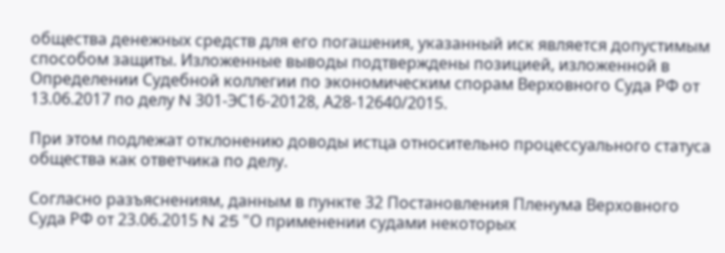общества денежных средств для его погашения, указанный иск является допустимым способом защиты. Изложенные выводы подтверждены позицией, изложенной в Определении Судебной коллегии по экономическим спорам Верховного Суда РФ от 13.06.2017 по делу N 301-ЭС16-20128, А28-12640/2015.

При этом подлежат отклонению доводы истца относительно процессуального статуса общества как ответчика по делу.

Согласно разъяснениям, данным в пункте 32 Постановления Пленума Верховного Суда РФ от 23.06.2015 N 25 "О применении судами некоторых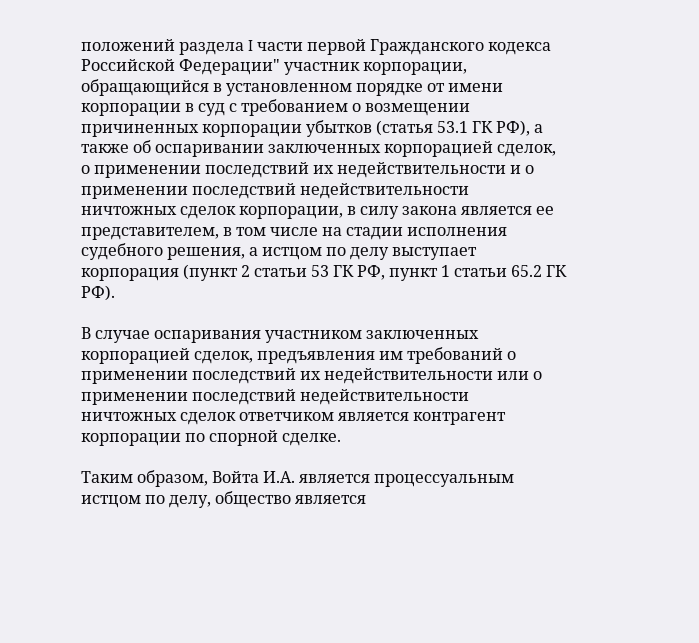положений раздела I части первой Гражданского кодекса Российской Федерации" участник корпорации, обращающийся в установленном порядке от имени корпорации в суд с требованием о возмещении причиненных корпорации убытков (статья 53.1 ГК РФ), а также об оспаривании заключенных корпорацией сделок, о применении последствий их недействительности и о применении последствий недействительности ничтожных сделок корпорации, в силу закона является ее представителем, в том числе на стадии исполнения судебного решения, а истцом по делу выступает корпорация (пункт 2 статьи 53 ГК РФ, пункт 1 статьи 65.2 ГК РФ).

В случае оспаривания участником заключенных корпорацией сделок, предъявления им требований о применении последствий их недействительности или о применении последствий недействительности ничтожных сделок ответчиком является контрагент корпорации по спорной сделке.

Таким образом, Войта И.А. является процессуальным истцом по делу, общество является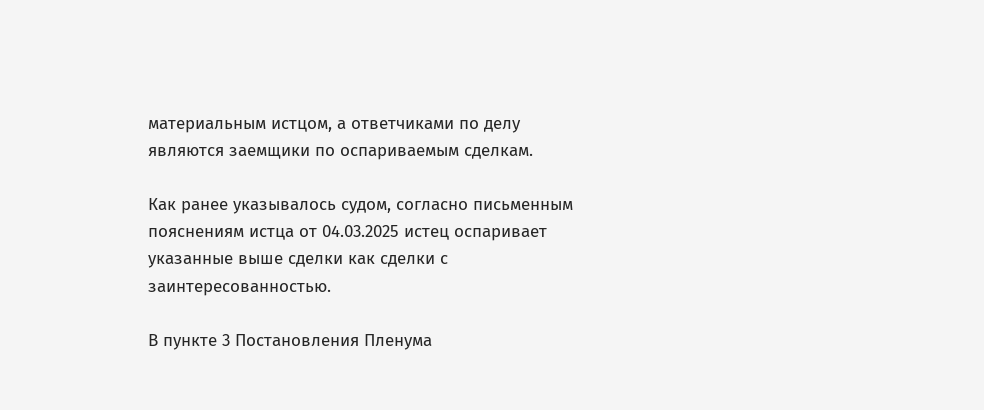материальным истцом, а ответчиками по делу являются заемщики по оспариваемым сделкам.

Как ранее указывалось судом, согласно письменным пояснениям истца от 04.03.2025 истец оспаривает указанные выше сделки как сделки с заинтересованностью.

В пункте 3 Постановления Пленума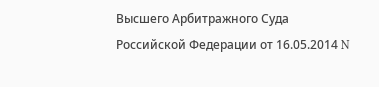Высшего Арбитражного Суда Российской Федерации от 16.05.2014 N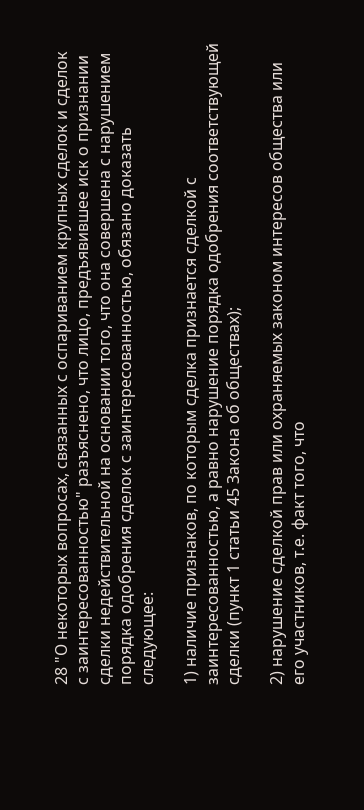28 "О некоторых вопросах, связанных с оспариванием крупных сделок и сделок с заинтересованностью" разъяснено, что лицо, предъявившее иск о признании сделки недействительной на основании того, что она совершена с нарушением порядка одобрения сделок с заинтересованностью, обязано доказать следующее:

1) наличие признаков, по которым сделка признается сделкой с заинтересованностью, а равно нарушение порядка одобрения соответствующей сделки (пункт 1 статьи 45 Закона об обществах);

2) нарушение сделкой прав или охраняемых законом интересов общества или его участников, т.е. факт того, что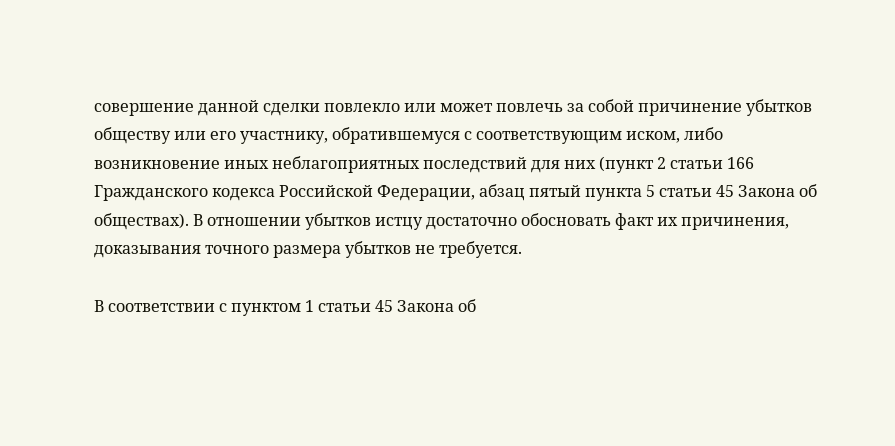совершение данной сделки повлекло или может повлечь за собой причинение убытков обществу или его участнику, обратившемуся с соответствующим иском, либо возникновение иных неблагоприятных последствий для них (пункт 2 статьи 166 Гражданского кодекса Российской Федерации, абзац пятый пункта 5 статьи 45 Закона об обществах). В отношении убытков истцу достаточно обосновать факт их причинения, доказывания точного размера убытков не требуется.

В соответствии с пунктом 1 статьи 45 Закона об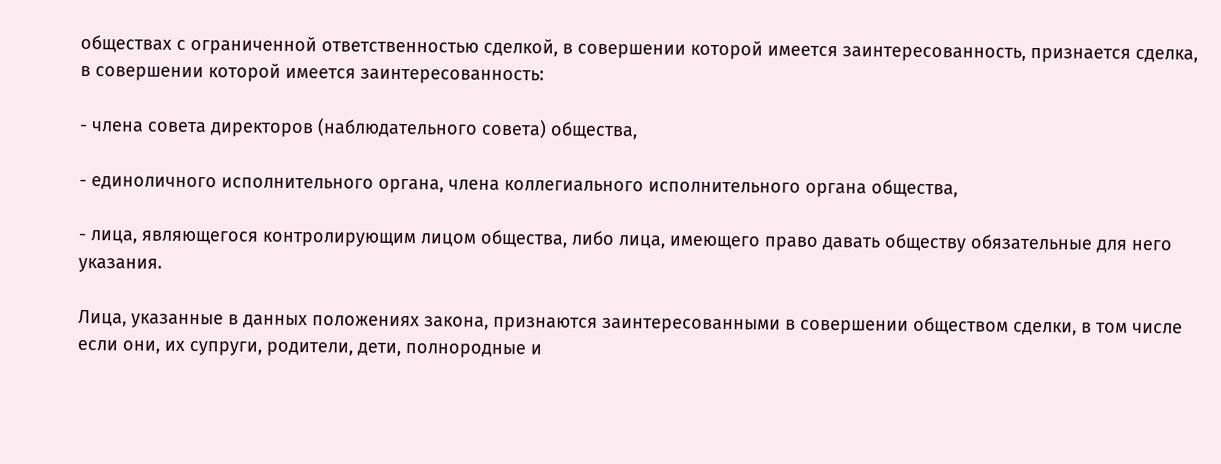обществах с ограниченной ответственностью сделкой, в совершении которой имеется заинтересованность, признается сделка, в совершении которой имеется заинтересованность:

- члена совета директоров (наблюдательного совета) общества,

- единоличного исполнительного органа, члена коллегиального исполнительного органа общества,

- лица, являющегося контролирующим лицом общества, либо лица, имеющего право давать обществу обязательные для него указания.

Лица, указанные в данных положениях закона, признаются заинтересованными в совершении обществом сделки, в том числе если они, их супруги, родители, дети, полнородные и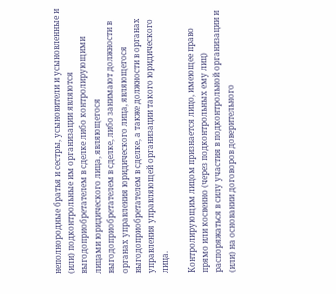неполнородные братья и сестры, усыновители и усыновленные и (или) подконтрольные им организации являются выгодоприобретателем в сделке либо контролирующими лицами юридического лица, являющегося выгодоприобретателем в сделке, либо занимают должности в органах управления юридического лица, являющегося выгодоприобретателем в сделке, а также должности в органах управления управляющей организации такого юридического лица.

Контролирующим лицом признается лицо, имеющее право прямо или косвенно (через подконтрольных ему лиц) распоряжаться в силу участия в подконтрольной организации и (или) на основании договоров доверительного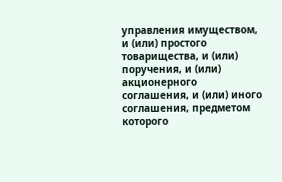управления имуществом, и (или) простого товарищества, и (или) поручения, и (или) акционерного соглашения, и (или) иного соглашения, предметом которого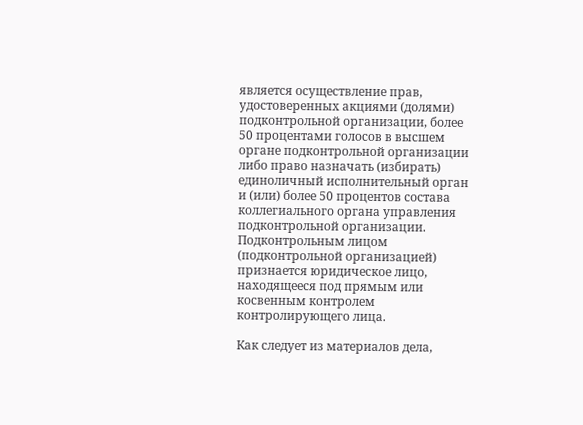является осуществление прав, удостоверенных акциями (долями) подконтрольной организации, более 50 процентами голосов в высшем органе подконтрольной организации либо право назначать (избирать) единоличный исполнительный орган и (или) более 50 процентов состава коллегиального органа управления подконтрольной организации. Подконтрольным лицом (подконтрольной организацией) признается юридическое лицо, находящееся под прямым или косвенным контролем контролирующего лица.

Как следует из материалов дела,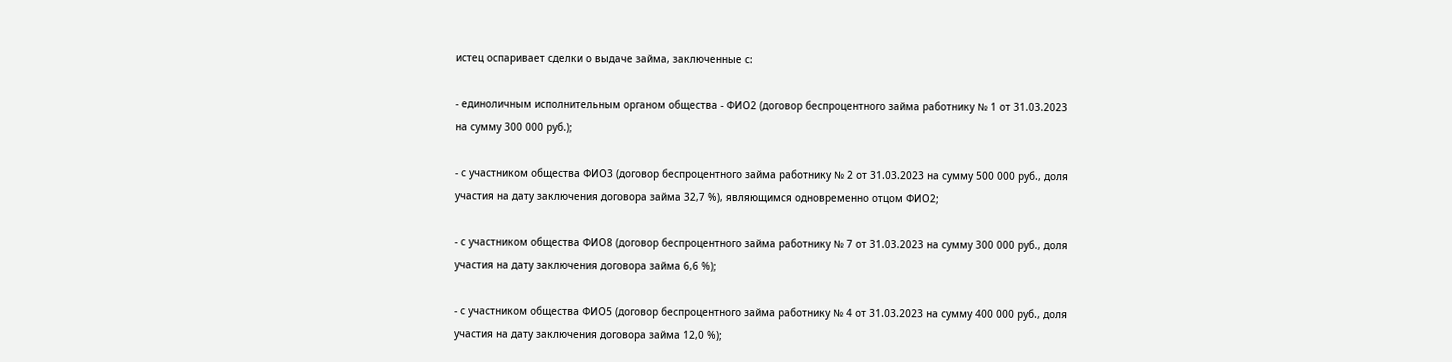истец оспаривает сделки о выдаче займа, заключенные с:

- единоличным исполнительным органом общества - ФИО2 (договор беспроцентного займа работнику № 1 от 31.03.2023 на сумму 300 000 руб.);

- с участником общества ФИО3 (договор беспроцентного займа работнику № 2 от 31.03.2023 на сумму 500 000 руб., доля участия на дату заключения договора займа 32,7 %), являющимся одновременно отцом ФИО2;

- с участником общества ФИО8 (договор беспроцентного займа работнику № 7 от 31.03.2023 на сумму 300 000 руб., доля участия на дату заключения договора займа 6,6 %);

- с участником общества ФИО5 (договор беспроцентного займа работнику № 4 от 31.03.2023 на сумму 400 000 руб., доля участия на дату заключения договора займа 12,0 %);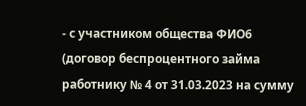- с участником общества ФИО6 (договор беспроцентного займа работнику № 4 от 31.03.2023 на сумму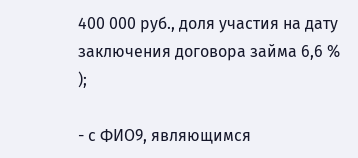400 000 руб., доля участия на дату заключения договора займа 6,6 % );

- с ФИО9, являющимся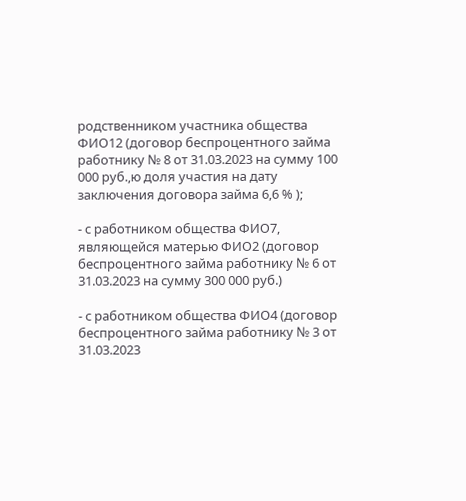родственником участника общества ФИО12 (договор беспроцентного займа работнику № 8 от 31.03.2023 на сумму 100 000 руб.,ю доля участия на дату заключения договора займа 6,6 % );

- с работником общества ФИО7, являющейся матерью ФИО2 (договор беспроцентного займа работнику № 6 от 31.03.2023 на сумму 300 000 руб.)

- с работником общества ФИО4 (договор беспроцентного займа работнику № 3 от 31.03.2023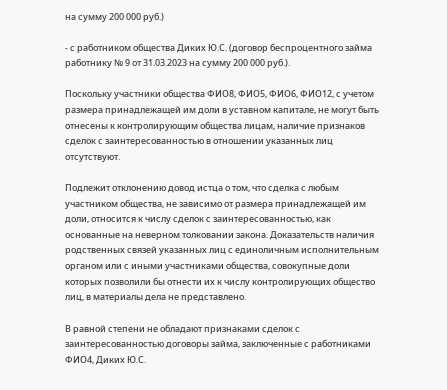на сумму 200 000 руб.)

- с работником общества Диких Ю.С. (договор беспроцентного займа работнику № 9 от 31.03.2023 на сумму 200 000 руб.).

Поскольку участники общества ФИО8, ФИО5, ФИО6, ФИО12, с учетом размера принадлежащей им доли в уставном капитале, не могут быть отнесены к контролирующим общества лицам, наличие признаков сделок с заинтересованностью в отношении указанных лиц отсутствуют.

Подлежит отклонению довод истца о том, что сделка с любым участником общества, не зависимо от размера принадлежащей им доли, относится к числу сделок с заинтересованностью, как основанные на неверном толковании закона. Доказательств наличия родственных связей указанных лиц с единоличным исполнительным органом или с иными участниками общества, совокупные доли которых позволили бы отнести их к числу контролирующих общество лиц, в материалы дела не представлено.

В равной степени не обладают признаками сделок с заинтересованностью договоры займа, заключенные с работниками ФИО4, Диких Ю.С.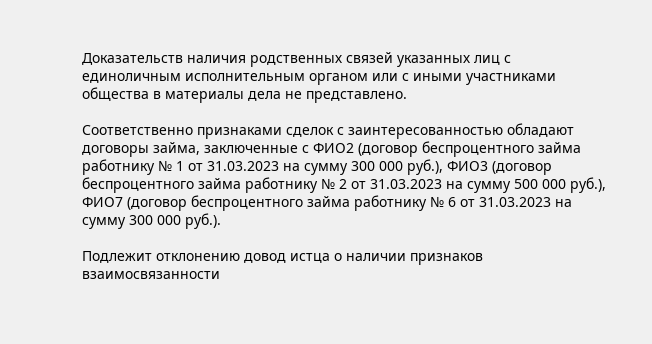Доказательств наличия родственных связей указанных лиц с единоличным исполнительным органом или с иными участниками общества в материалы дела не представлено.

Соответственно признаками сделок с заинтересованностью обладают договоры займа, заключенные с ФИО2 (договор беспроцентного займа работнику № 1 от 31.03.2023 на сумму 300 000 руб.), ФИО3 (договор беспроцентного займа работнику № 2 от 31.03.2023 на сумму 500 000 руб.), ФИО7 (договор беспроцентного займа работнику № 6 от 31.03.2023 на сумму 300 000 руб.).

Подлежит отклонению довод истца о наличии признаков взаимосвязанности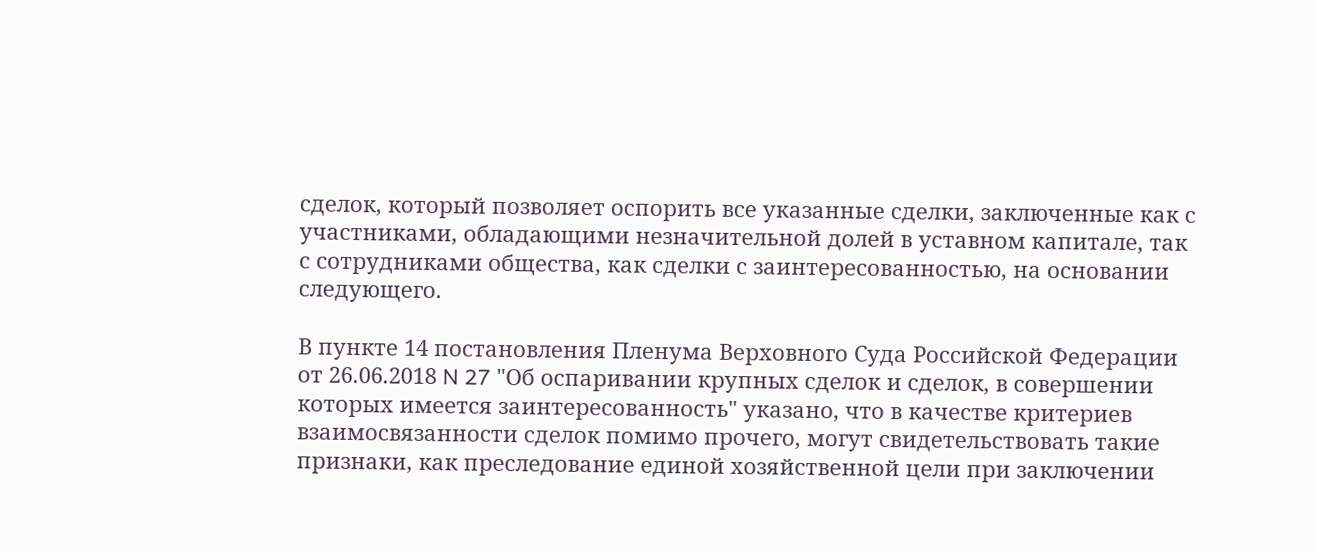сделок, который позволяет оспорить все указанные сделки, заключенные как с участниками, обладающими незначительной долей в уставном капитале, так с сотрудниками общества, как сделки с заинтересованностью, на основании следующего.

В пункте 14 постановления Пленума Верховного Суда Российской Федерации от 26.06.2018 N 27 "Об оспаривании крупных сделок и сделок, в совершении которых имеется заинтересованность" указано, что в качестве критериев взаимосвязанности сделок помимо прочего, могут свидетельствовать такие признаки, как преследование единой хозяйственной цели при заключении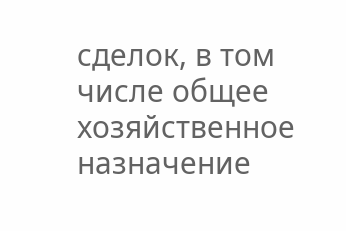сделок, в том числе общее хозяйственное назначение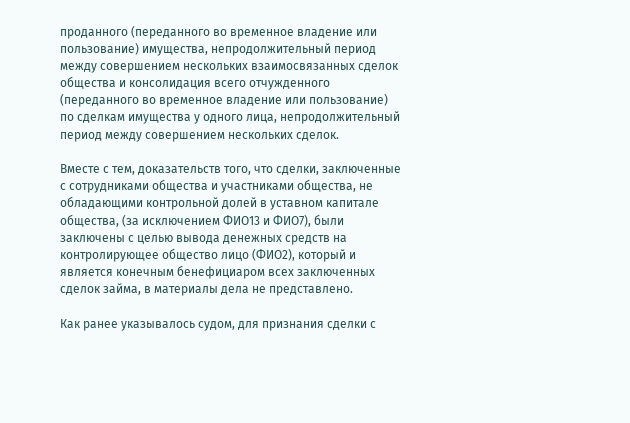проданного (переданного во временное владение или пользование) имущества, непродолжительный период между совершением нескольких взаимосвязанных сделок общества и консолидация всего отчужденного (переданного во временное владение или пользование) по сделкам имущества у одного лица, непродолжительный период между совершением нескольких сделок.

Вместе с тем, доказательств того, что сделки, заключенные с сотрудниками общества и участниками общества, не обладающими контрольной долей в уставном капитале общества, (за исключением ФИО13 и ФИО7), были заключены с целью вывода денежных средств на контролирующее общество лицо (ФИО2), который и является конечным бенефициаром всех заключенных сделок займа, в материалы дела не представлено.

Как ранее указывалось судом, для признания сделки с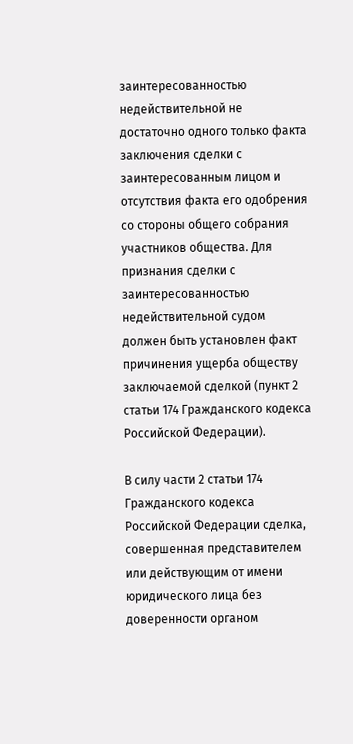заинтересованностью недействительной не достаточно одного только факта заключения сделки с заинтересованным лицом и отсутствия факта его одобрения со стороны общего собрания участников общества. Для признания сделки с заинтересованностью недействительной судом должен быть установлен факт причинения ущерба обществу заключаемой сделкой (пункт 2 статьи 174 Гражданского кодекса Российской Федерации).

В силу части 2 статьи 174 Гражданского кодекса Российской Федерации сделка, совершенная представителем или действующим от имени юридического лица без доверенности органом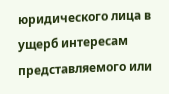юридического лица в ущерб интересам представляемого или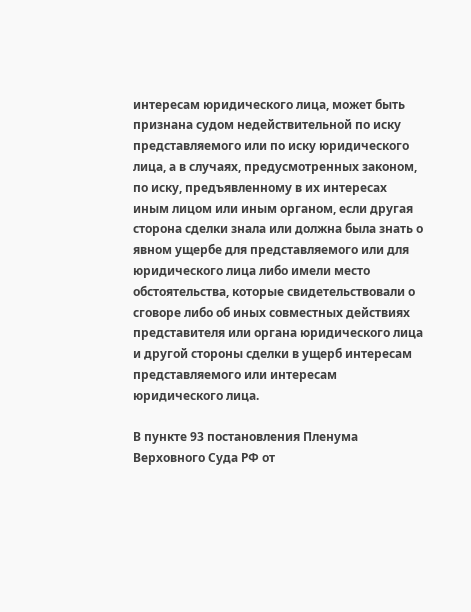интересам юридического лица, может быть признана судом недействительной по иску представляемого или по иску юридического лица, а в случаях, предусмотренных законом, по иску, предъявленному в их интересах иным лицом или иным органом, если другая сторона сделки знала или должна была знать о явном ущербе для представляемого или для юридического лица либо имели место обстоятельства, которые свидетельствовали о сговоре либо об иных совместных действиях представителя или органа юридического лица и другой стороны сделки в ущерб интересам представляемого или интересам юридического лица.

В пункте 93 постановления Пленума Верховного Суда РФ от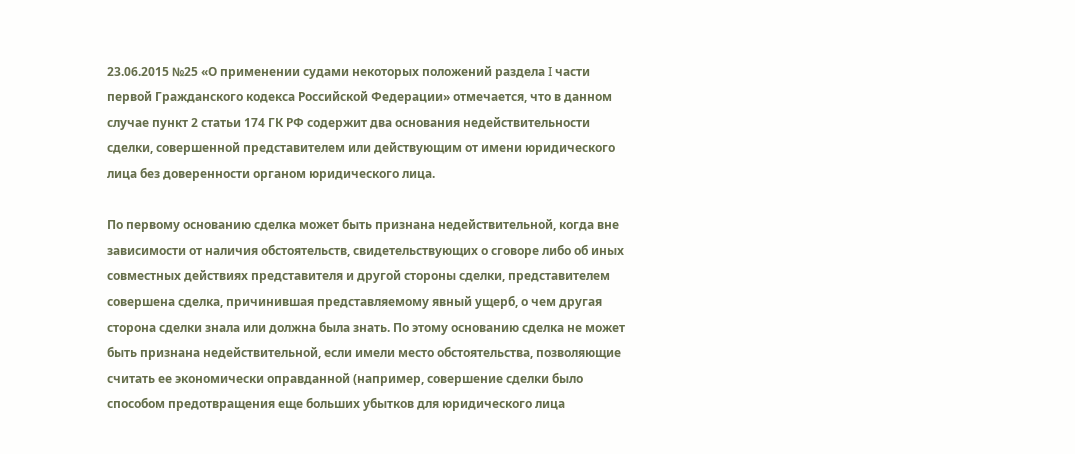23.06.2015 №25 «О применении судами некоторых положений раздела I части первой Гражданского кодекса Российской Федерации» отмечается, что в данном случае пункт 2 статьи 174 ГК РФ содержит два основания недействительности сделки, совершенной представителем или действующим от имени юридического лица без доверенности органом юридического лица.

По первому основанию сделка может быть признана недействительной, когда вне зависимости от наличия обстоятельств, свидетельствующих о сговоре либо об иных совместных действиях представителя и другой стороны сделки, представителем совершена сделка, причинившая представляемому явный ущерб, о чем другая сторона сделки знала или должна была знать. По этому основанию сделка не может быть признана недействительной, если имели место обстоятельства, позволяющие считать ее экономически оправданной (например, совершение сделки было способом предотвращения еще больших убытков для юридического лица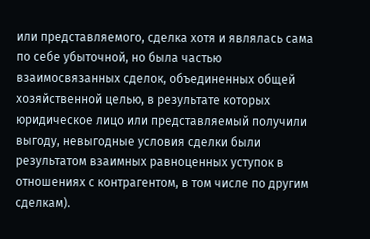или представляемого, сделка хотя и являлась сама по себе убыточной, но была частью взаимосвязанных сделок, объединенных общей хозяйственной целью, в результате которых юридическое лицо или представляемый получили выгоду, невыгодные условия сделки были результатом взаимных равноценных уступок в отношениях с контрагентом, в том числе по другим сделкам).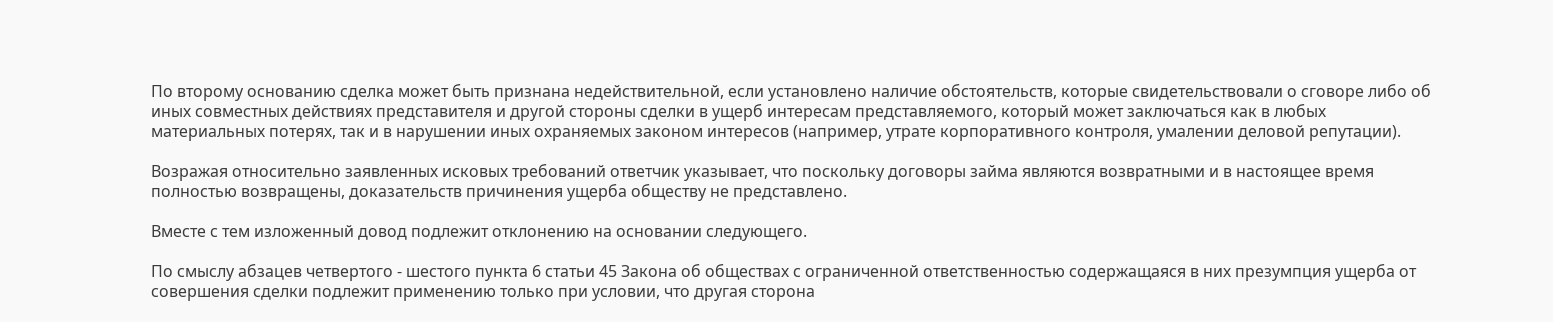По второму основанию сделка может быть признана недействительной, если установлено наличие обстоятельств, которые свидетельствовали о сговоре либо об иных совместных действиях представителя и другой стороны сделки в ущерб интересам представляемого, который может заключаться как в любых материальных потерях, так и в нарушении иных охраняемых законом интересов (например, утрате корпоративного контроля, умалении деловой репутации).

Возражая относительно заявленных исковых требований ответчик указывает, что поскольку договоры займа являются возвратными и в настоящее время полностью возвращены, доказательств причинения ущерба обществу не представлено.

Вместе с тем изложенный довод подлежит отклонению на основании следующего.

По смыслу абзацев четвертого - шестого пункта 6 статьи 45 Закона об обществах с ограниченной ответственностью содержащаяся в них презумпция ущерба от совершения сделки подлежит применению только при условии, что другая сторона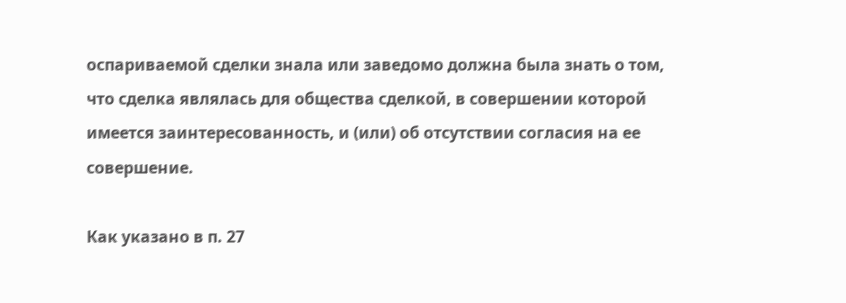оспариваемой сделки знала или заведомо должна была знать о том, что сделка являлась для общества сделкой, в совершении которой имеется заинтересованность, и (или) об отсутствии согласия на ее совершение.

Как указано в п. 27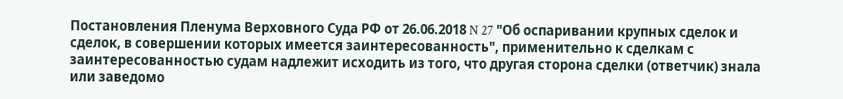Постановления Пленума Верховного Суда РФ от 26.06.2018 N 27 "Об оспаривании крупных сделок и сделок, в совершении которых имеется заинтересованность", применительно к сделкам с заинтересованностью судам надлежит исходить из того, что другая сторона сделки (ответчик) знала или заведомо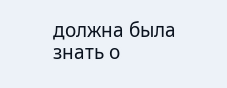должна была знать о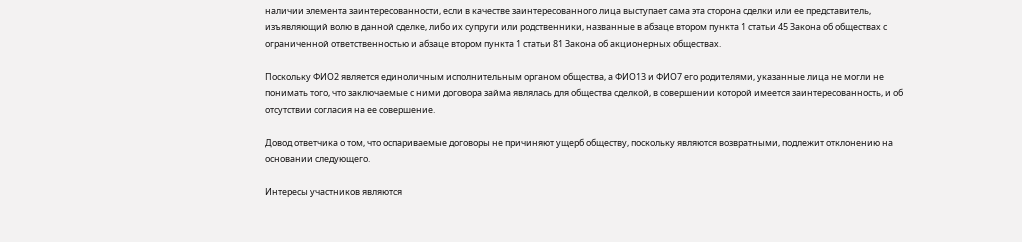наличии элемента заинтересованности, если в качестве заинтересованного лица выступает сама эта сторона сделки или ее представитель, изъявляющий волю в данной сделке, либо их супруги или родственники, названные в абзаце втором пункта 1 статьи 45 Закона об обществах с ограниченной ответственностью и абзаце втором пункта 1 статьи 81 Закона об акционерных обществах.

Поскольку ФИО2 является единоличным исполнительным органом общества, а ФИО13 и ФИО7 его родителями, указанные лица не могли не понимать того, что заключаемые с ними договора займа являлась для общества сделкой, в совершении которой имеется заинтересованность, и об отсутствии согласия на ее совершение.

Довод ответчика о том, что оспариваемые договоры не причиняют ущерб обществу, поскольку являются возвратными, подлежит отклонению на основании следующего.

Интересы участников являются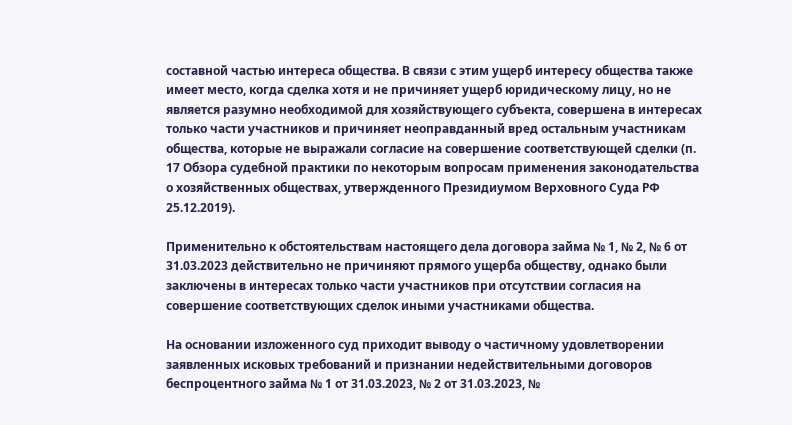составной частью интереса общества. В связи с этим ущерб интересу общества также имеет место, когда сделка хотя и не причиняет ущерб юридическому лицу, но не является разумно необходимой для хозяйствующего субъекта, совершена в интересах только части участников и причиняет неоправданный вред остальным участникам общества, которые не выражали согласие на совершение соответствующей сделки (п. 17 Обзора судебной практики по некоторым вопросам применения законодательства о хозяйственных обществах, утвержденного Президиумом Верховного Суда РФ 25.12.2019).

Применительно к обстоятельствам настоящего дела договора займа № 1, № 2, № 6 от 31.03.2023 действительно не причиняют прямого ущерба обществу, однако были заключены в интересах только части участников при отсутствии согласия на совершение соответствующих сделок иными участниками общества.

На основании изложенного суд приходит выводу о частичному удовлетворении заявленных исковых требований и признании недействительными договоров беспроцентного займа № 1 от 31.03.2023, № 2 от 31.03.2023, №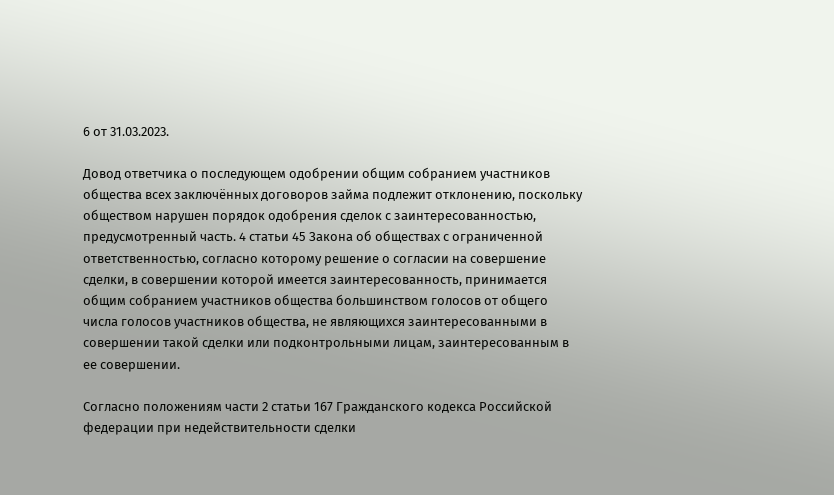6 от 31.03.2023.

Довод ответчика о последующем одобрении общим собранием участников общества всех заключённых договоров займа подлежит отклонению, поскольку обществом нарушен порядок одобрения сделок с заинтересованностью, предусмотренный часть. 4 статьи 45 Закона об обществах с ограниченной ответственностью, согласно которому решение о согласии на совершение сделки, в совершении которой имеется заинтересованность, принимается общим собранием участников общества большинством голосов от общего числа голосов участников общества, не являющихся заинтересованными в совершении такой сделки или подконтрольными лицам, заинтересованным в ее совершении.

Согласно положениям части 2 статьи 167 Гражданского кодекса Российской федерации при недействительности сделки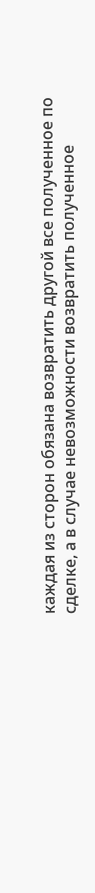каждая из сторон обязана возвратить другой все полученное по сделке, а в случае невозможности возвратить полученное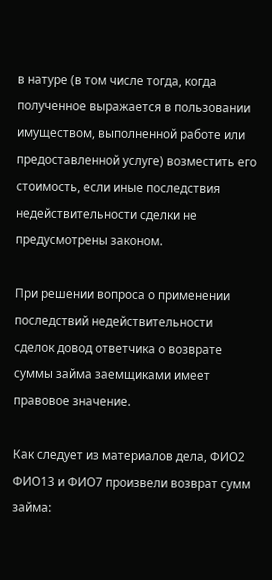в натуре (в том числе тогда, когда полученное выражается в пользовании имуществом, выполненной работе или предоставленной услуге) возместить его стоимость, если иные последствия недействительности сделки не предусмотрены законом.

При решении вопроса о применении последствий недействительности сделок довод ответчика о возврате суммы займа заемщиками имеет правовое значение.

Как следует из материалов дела, ФИО2 ФИО13 и ФИО7 произвели возврат сумм займа: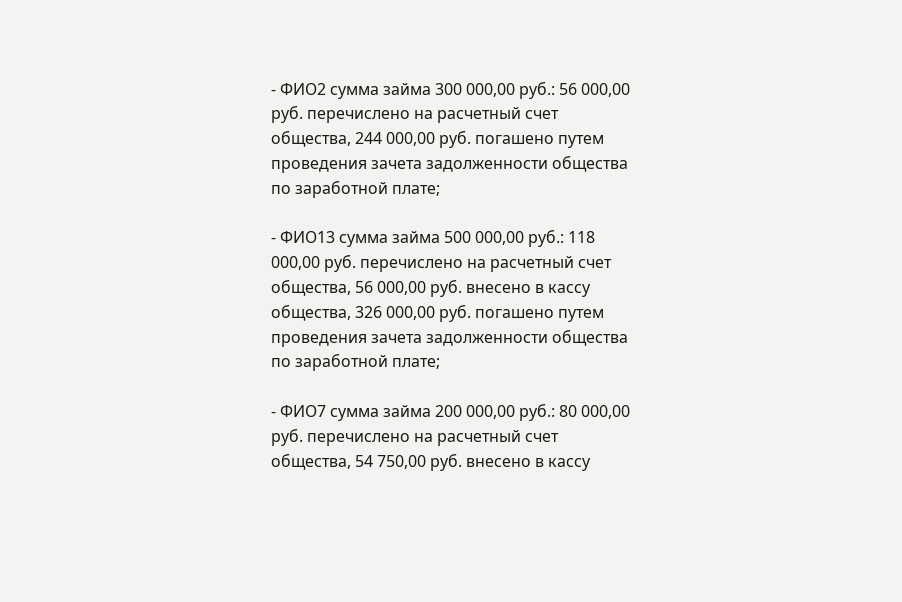- ФИО2 сумма займа 300 000,00 руб.: 56 000,00 руб. перечислено на расчетный счет общества, 244 000,00 руб. погашено путем проведения зачета задолженности общества по заработной плате;

- ФИО13 сумма займа 500 000,00 руб.: 118 000,00 руб. перечислено на расчетный счет общества, 56 000,00 руб. внесено в кассу общества, 326 000,00 руб. погашено путем проведения зачета задолженности общества по заработной плате;

- ФИО7 сумма займа 200 000,00 руб.: 80 000,00 руб. перечислено на расчетный счет общества, 54 750,00 руб. внесено в кассу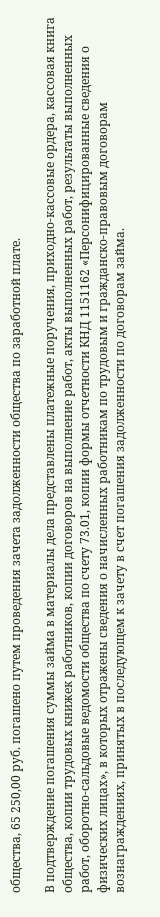общества, 65 250,00 руб. погашено путем проведения зачета задолженности общества по заработной плате.

В подтверждение погашения суммы займа в материалы дела представлены платежные поручения, приходно-кассовые ордера, кассовая книга общества, копии трудовых книжек работников, копии договоров на выполнение работ, акты выполненных работ, результаты выполненных работ, оборотно-сальдовые ведомости общества по счету 73.01, копии формы отчетности КНД 1151162 «Персонифицированные сведения о физических лицах», в которых отражены сведения о начисленных работникам по трудовым и гражданско-правовым договорам вознаграждениях, принятых в последующем к зачету в счет погашения задолженности по договорам займа.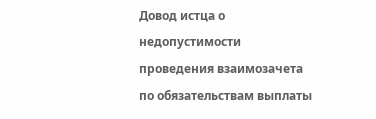Довод истца о недопустимости проведения взаимозачета по обязательствам выплаты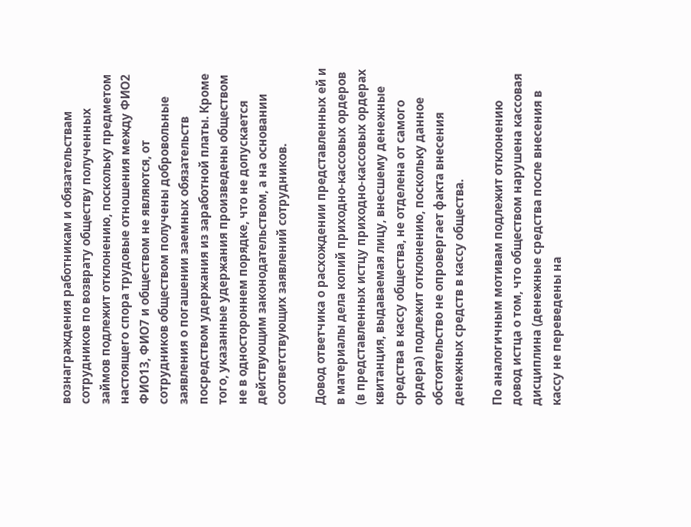вознаграждения работникам и обязательствам сотрудников по возврату обществу полученных займов подлежит отклонению, поскольку предметом настоящего спора трудовые отношения между ФИО2 ФИО13, ФИО7 и обществом не являются, от сотрудников обществом получены добровольные заявления о погашении заемных обязательств посредством удержания из заработной платы. Кроме того, указанные удержания произведены обществом не в одностороннем порядке, что не допускается действующим законодательством, а на основании соответствующих заявлений сотрудников.

Довод ответчика о расхождении представленных ей и в материалы дела копий приходно-кассовых ордеров (в представленных истцу приходно-кассовых ордерах квитанция, выдаваемая лицу, внесшему денежные средства в кассу общества, не отделена от самого ордера) подлежит отклонению, поскольку данное обстоятельство не опровергает факта внесения денежных средств в кассу общества.

По аналогичным мотивам подлежит отклонению довод истца о том, что обществом нарушена кассовая дисциплина (денежные средства после внесения в кассу не переведены на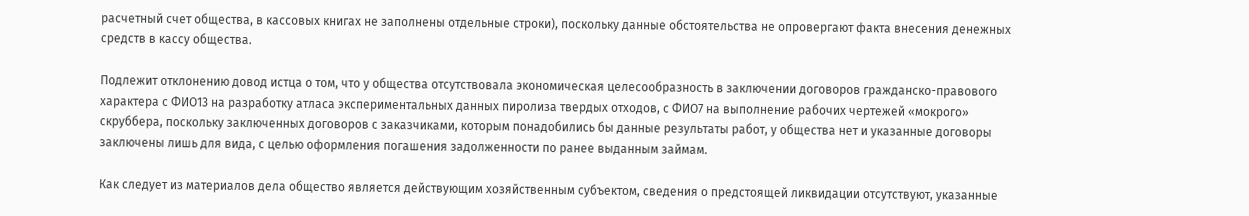расчетный счет общества, в кассовых книгах не заполнены отдельные строки), поскольку данные обстоятельства не опровергают факта внесения денежных средств в кассу общества.

Подлежит отклонению довод истца о том, что у общества отсутствовала экономическая целесообразность в заключении договоров гражданско-правового характера с ФИО13 на разработку атласа экспериментальных данных пиролиза твердых отходов, с ФИО7 на выполнение рабочих чертежей «мокрого» скруббера, поскольку заключенных договоров с заказчиками, которым понадобились бы данные результаты работ, у общества нет и указанные договоры заключены лишь для вида, с целью оформления погашения задолженности по ранее выданным займам.

Как следует из материалов дела общество является действующим хозяйственным субъектом, сведения о предстоящей ликвидации отсутствуют, указанные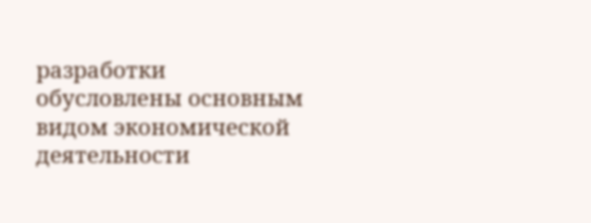разработки обусловлены основным видом экономической деятельности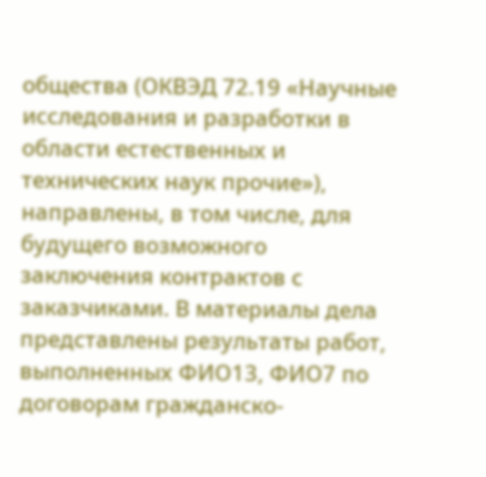общества (ОКВЭД 72.19 «Научные исследования и разработки в области естественных и технических наук прочие»), направлены, в том числе, для будущего возможного заключения контрактов с заказчиками. В материалы дела представлены результаты работ, выполненных ФИО13, ФИО7 по договорам гражданско-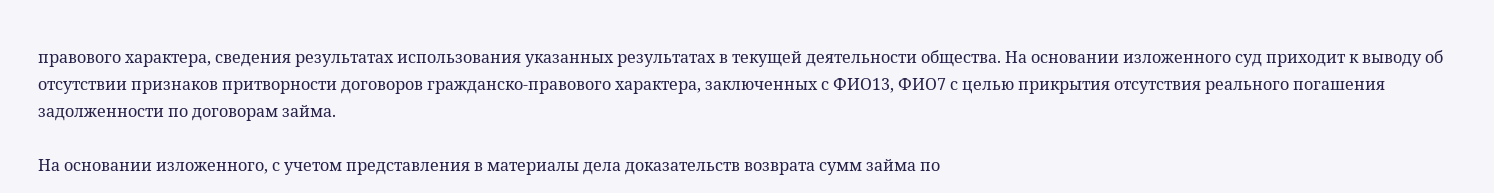правового характера, сведения результатах использования указанных результатах в текущей деятельности общества. На основании изложенного суд приходит к выводу об отсутствии признаков притворности договоров гражданско-правового характера, заключенных с ФИО13, ФИО7 с целью прикрытия отсутствия реального погашения задолженности по договорам займа.

На основании изложенного, с учетом представления в материалы дела доказательств возврата сумм займа по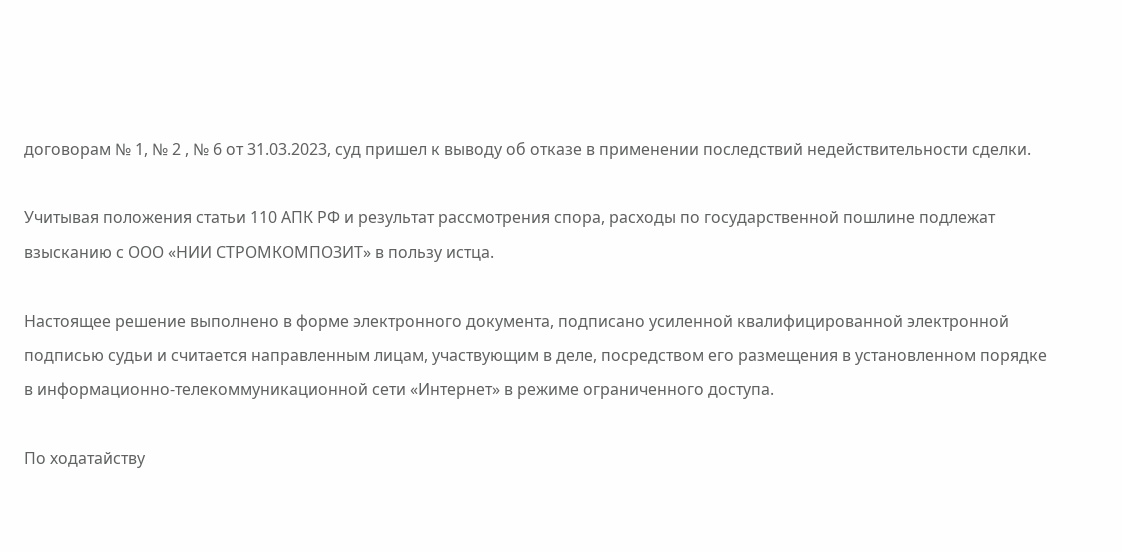договорам № 1, № 2 , № 6 от 31.03.2023, суд пришел к выводу об отказе в применении последствий недействительности сделки.

Учитывая положения статьи 110 АПК РФ и результат рассмотрения спора, расходы по государственной пошлине подлежат взысканию с ООО «НИИ СТРОМКОМПОЗИТ» в пользу истца.

Настоящее решение выполнено в форме электронного документа, подписано усиленной квалифицированной электронной подписью судьи и считается направленным лицам, участвующим в деле, посредством его размещения в установленном порядке в информационно-телекоммуникационной сети «Интернет» в режиме ограниченного доступа.

По ходатайству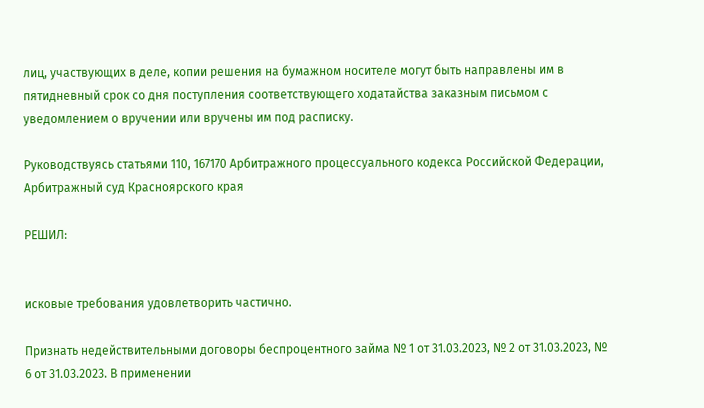лиц, участвующих в деле, копии решения на бумажном носителе могут быть направлены им в пятидневный срок со дня поступления соответствующего ходатайства заказным письмом с уведомлением о вручении или вручены им под расписку.

Руководствуясь статьями 110, 167170 Арбитражного процессуального кодекса Российской Федерации, Арбитражный суд Красноярского края

РЕШИЛ:


исковые требования удовлетворить частично.

Признать недействительными договоры беспроцентного займа № 1 от 31.03.2023, № 2 от 31.03.2023, № 6 от 31.03.2023. В применении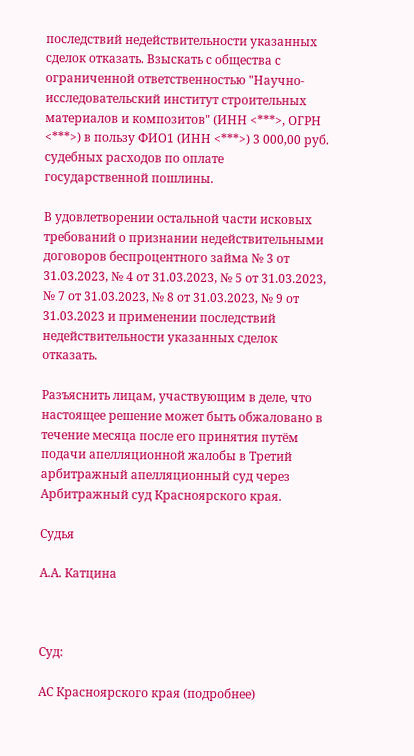последствий недействительности указанных сделок отказать. Взыскать с общества с ограниченной ответственностью "Научно-исследовательский институт строительных материалов и композитов" (ИНН <***>, ОГРН <***>) в пользу ФИО1 (ИНН <***>) 3 000,00 руб. судебных расходов по оплате государственной пошлины.

В удовлетворении остальной части исковых требований о признании недействительными договоров беспроцентного займа № 3 от 31.03.2023, № 4 от 31.03.2023, № 5 от 31.03.2023, № 7 от 31.03.2023, № 8 от 31.03.2023, № 9 от 31.03.2023 и применении последствий недействительности указанных сделок отказать.

Разъяснить лицам, участвующим в деле, что настоящее решение может быть обжаловано в течение месяца после его принятия путём подачи апелляционной жалобы в Третий арбитражный апелляционный суд через Арбитражный суд Красноярского края.

Судья

А.А. Катцина



Суд:

АС Красноярского края (подробнее)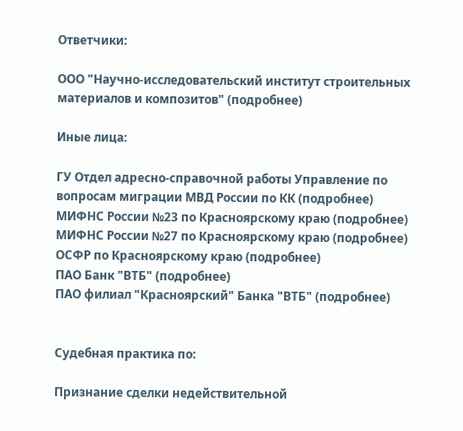Ответчики:

ООО "Научно-исследовательский институт строительных материалов и композитов" (подробнее)

Иные лица:

ГУ Отдел адресно-справочной работы Управление по вопросам миграции МВД России по КК (подробнее)
МИФНС России №23 по Красноярскому краю (подробнее)
МИФНС России №27 по Красноярскому краю (подробнее)
ОСФР по Красноярскому краю (подробнее)
ПАО Банк "ВТБ" (подробнее)
ПАО филиал "Красноярский" Банка "ВТБ" (подробнее)


Судебная практика по:

Признание сделки недействительной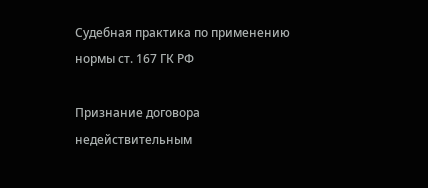Судебная практика по применению нормы ст. 167 ГК РФ

Признание договора недействительным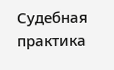Судебная практика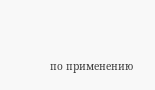по применению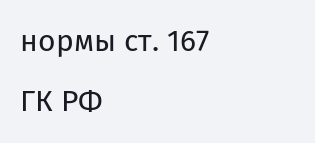нормы ст. 167 ГК РФ